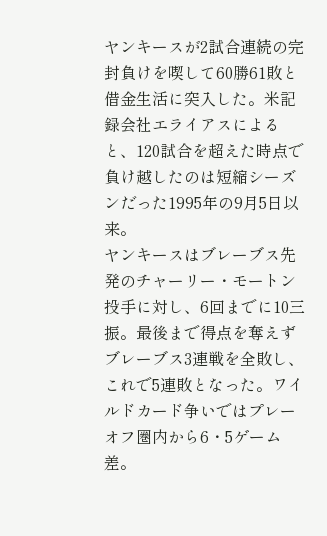ヤンキースが2試合連続の完封負けを喫して60勝61敗と借金生活に突入した。米記録会社エライアスによると、120試合を超えた時点で負け越したのは短縮シーズンだった1995年の9月5日以来。
ヤンキースはブレーブス先発のチャーリー・モートン投手に対し、6回までに10三振。最後まで得点を奪えずブレーブス3連戦を全敗し、これで5連敗となった。ワイルドカード争いではプレーオフ圏内から6・5ゲーム差。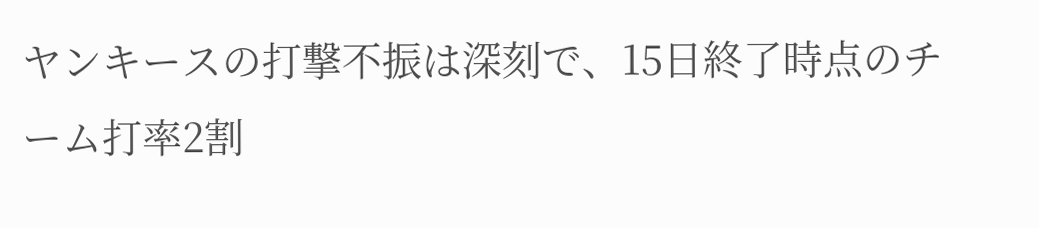ヤンキースの打撃不振は深刻で、15日終了時点のチーム打率2割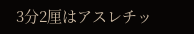3分2厘はアスレチッ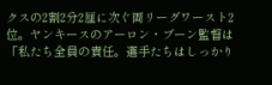クスの2割2分2厘に次ぐ両リーグワースト2位。ヤンキースのアーロン・ブーン監督は「私たち全員の責任。選手たちはしっかり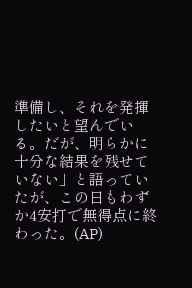準備し、それを発揮したいと望んでいる。だが、明らかに十分な結果を残せていない」と語っていたが、この日もわずか4安打で無得点に終わった。(AP)